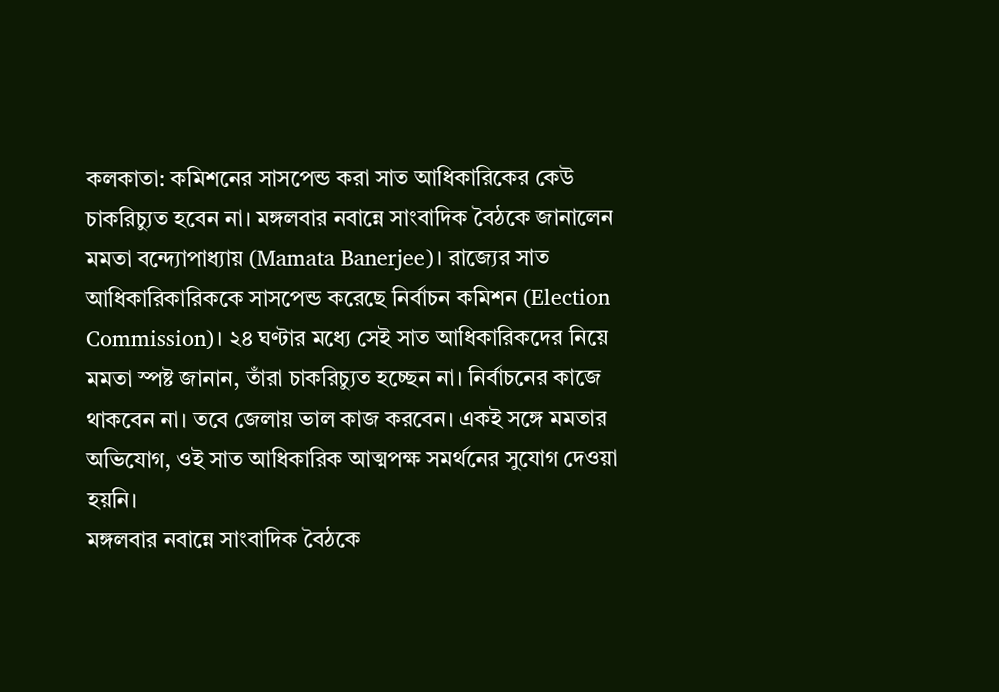কলকাতা: কমিশনের সাসপেন্ড করা সাত আধিকারিকের কেউ চাকরিচ্যুত হবেন না। মঙ্গলবার নবান্নে সাংবাদিক বৈঠকে জানালেন মমতা বন্দ্যোপাধ্যায় (Mamata Banerjee)। রাজ্যের সাত আধিকারিকারিককে সাসপেন্ড করেছে নির্বাচন কমিশন (Election Commission)। ২৪ ঘণ্টার মধ্যে সেই সাত আধিকারিকদের নিয়ে মমতা স্পষ্ট জানান, তাঁরা চাকরিচ্যুত হচ্ছেন না। নির্বাচনের কাজে থাকবেন না। তবে জেলায় ভাল কাজ করবেন। একই সঙ্গে মমতার অভিযোগ, ওই সাত আধিকারিক আত্মপক্ষ সমর্থনের সুযোগ দেওয়া হয়নি।
মঙ্গলবার নবান্নে সাংবাদিক বৈঠকে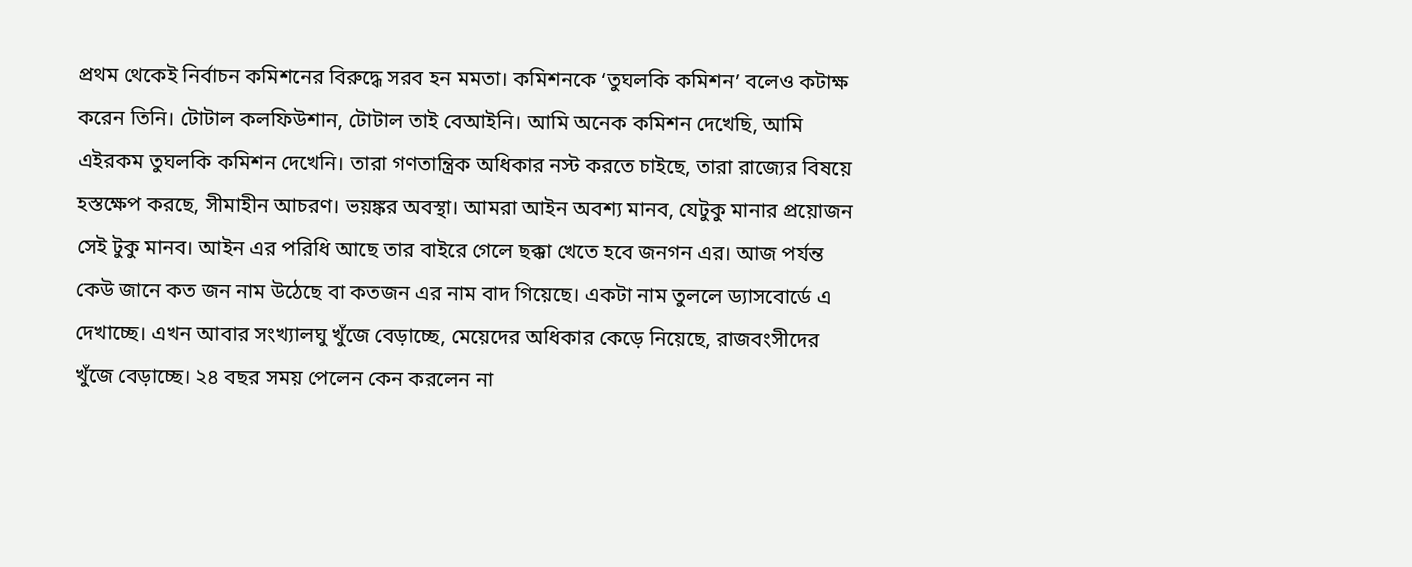প্রথম থেকেই নির্বাচন কমিশনের বিরুদ্ধে সরব হন মমতা। কমিশনকে ‘তুঘলকি কমিশন’ বলেও কটাক্ষ করেন তিনি। টোটাল কলফিউশান, টোটাল তাই বেআইনি। আমি অনেক কমিশন দেখেছি, আমি এইরকম তুঘলকি কমিশন দেখেনি। তারা গণতান্ত্রিক অধিকার নস্ট করতে চাইছে, তারা রাজ্যের বিষয়ে হস্তক্ষেপ করছে, সীমাহীন আচরণ। ভয়ঙ্কর অবস্থা। আমরা আইন অবশ্য মানব, যেটুকু মানার প্রয়োজন সেই টুকু মানব। আইন এর পরিধি আছে তার বাইরে গেলে ছক্কা খেতে হবে জনগন এর। আজ পর্যন্ত কেউ জানে কত জন নাম উঠেছে বা কতজন এর নাম বাদ গিয়েছে। একটা নাম তুললে ড্যাসবোর্ডে এ দেখাচ্ছে। এখন আবার সংখ্যালঘু খুঁজে বেড়াচ্ছে, মেয়েদের অধিকার কেড়ে নিয়েছে, রাজবংসীদের খুঁজে বেড়াচ্ছে। ২৪ বছর সময় পেলেন কেন করলেন না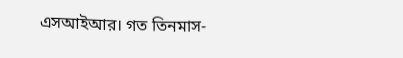এসআইআর। গত তিনমাস-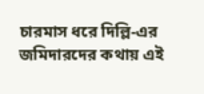চারমাস ধরে দিল্লি-এর জমিদারদের কথায় এই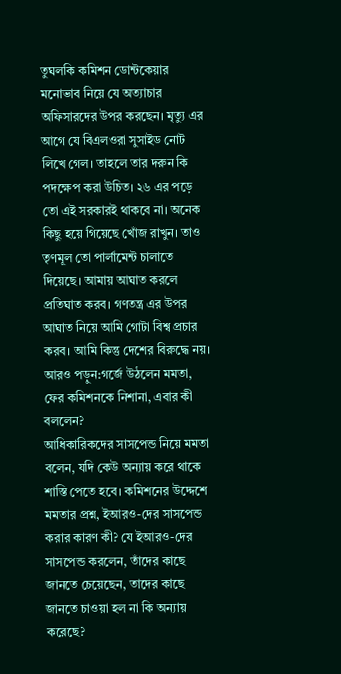তুঘলকি কমিশন ডোন্টকেয়ার মনোভাব নিয়ে যে অত্যাচার অফিসারদের উপর করছেন। মৃত্যু এর আগে যে বিএলওরা সুসাইড নোট লিখে গেল। তাহলে তার দরুন কি পদক্ষেপ করা উচিত। ২৬ এর পড়ে তো এই সরকারই থাকবে না। অনেক কিছু হয়ে গিয়েছে খোঁজ রাখুন। তাও তৃণমূল তো পার্লামেন্ট চালাতে দিয়েছে। আমায় আঘাত করলে প্রতিঘাত করব। গণতন্ত্র এর উপর আঘাত নিয়ে আমি গোটা বিশ্ব প্রচার করব। আমি কিন্তু দেশের বিরুদ্ধে নয়।
আরও পড়ুন:গর্জে উঠলেন মমতা, ফের কমিশনকে নিশানা, এবার কী বললেন?
আধিকারিকদের সাসপেন্ড নিয়ে মমতা বলেন, যদি কেউ অন্যায় করে থাকে শাস্তি পেতে হবে। কমিশনের উদ্দেশে মমতার প্রশ্ন, ইআরও-দের সাসপেন্ড করার কারণ কী? যে ইআরও-দের সাসপেন্ড করলেন, তাঁদের কাছে জানতে চেয়েছেন, তাদের কাছে জানতে চাওয়া হল না কি অন্যায় করেছে?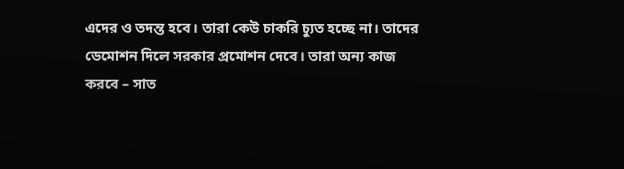এদের ও তদন্ত হবে। তারা কেউ চাকরি চ্যুত হচ্ছে না। তাদের ডেমোশন দিলে সরকার প্রমোশন দেবে। তারা অন্য কাজ করবে – সাত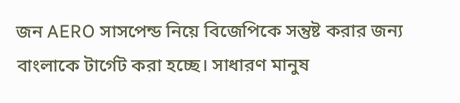জন AERO সাসপেন্ড নিয়ে বিজেপিকে সন্তুষ্ট করার জন্য বাংলাকে টার্গেট করা হচ্ছে। সাধারণ মানুষ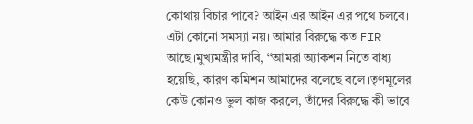কোথায় বিচার পাবে? আইন এর আইন এর পথে চলবে। এটা কোনো সমস্যা নয়। আমার বিরুদ্ধে কত FIR আছে।মুখ্যমন্ত্রীর দাবি, ‘‘আমরা অ্যাকশন নিতে বাধ্য হয়েছি, কারণ কমিশন আমাদের বলেছে বলে।তৃণমূলের কেউ কোনও ভুল কাজ করলে, তাঁদের বিরুদ্ধে কী ভাবে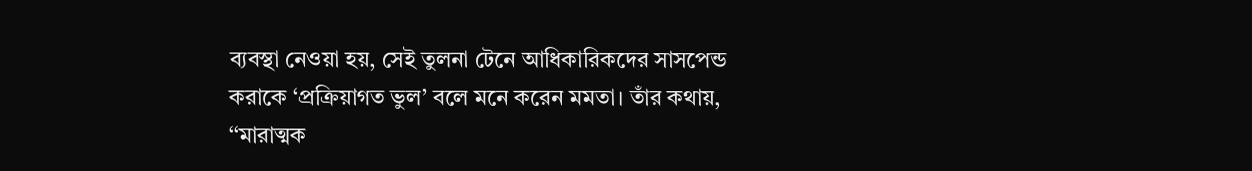ব্যবস্থা নেওয়া হয়, সেই তুলনা টেনে আধিকারিকদের সাসপেন্ড করাকে ‘প্রক্রিয়াগত ভুল’ বলে মনে করেন মমতা। তাঁর কথায়, ‘‘মারাত্মক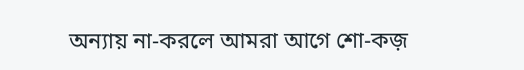অন্যায় না-করলে আমরা আগে শো-কজ়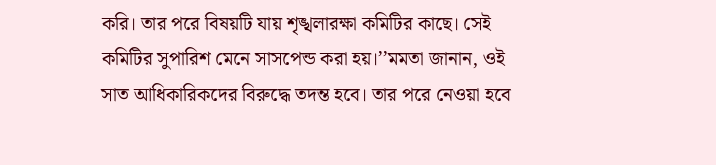করি। তার পরে বিষয়টি যায় শৃঙ্খলারক্ষা কমিটির কাছে। সেই কমিটির সুপারিশ মেনে সাসপেন্ড করা হয়।’’মমতা জানান, ওই সাত আধিকারিকদের বিরুদ্ধে তদন্ত হবে। তার পরে নেওয়া হবে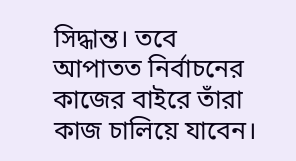সিদ্ধান্ত। তবে আপাতত নির্বাচনের কাজের বাইরে তাঁরা কাজ চালিয়ে যাবেন।